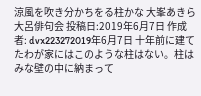涼風を吹き分かちをる柱かな 大峯あきら 大呂俳句会 投稿日:2019年6月7日 作成者: dvx223272019年6月7日 十年前に建てたわが家にはこのような柱はない。柱はみな壁の中に納まって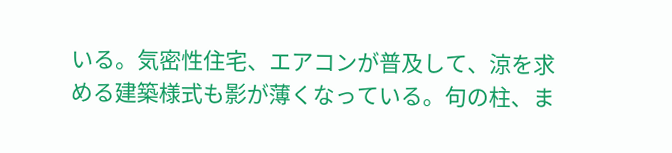いる。気密性住宅、エアコンが普及して、涼を求める建築様式も影が薄くなっている。句の柱、ま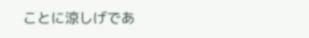ことに涼しげであ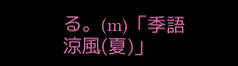る。(m)「季語 涼風(夏)」